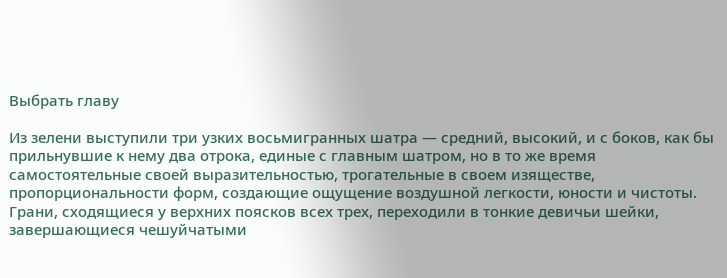Выбрать главу

Из зелени выступили три узких восьмигранных шатра — средний, высокий, и с боков, как бы прильнувшие к нему два отрока, единые с главным шатром, но в то же время самостоятельные своей выразительностью, трогательные в своем изяществе, пропорциональности форм, создающие ощущение воздушной легкости, юности и чистоты. Грани, сходящиеся у верхних поясков всех трех, переходили в тонкие девичьи шейки, завершающиеся чешуйчатыми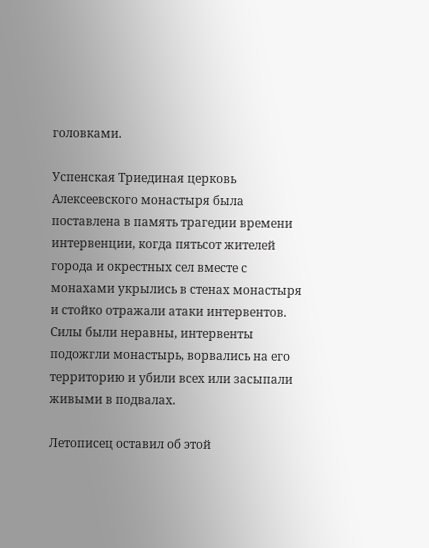головками.

Успенская Триединая церковь Алексеевского монастыря была поставлена в память трагедии времени интервенции, когда пятьсот жителей города и окрестных сел вместе с монахами укрылись в стенах монастыря и стойко отражали атаки интервентов. Силы были неравны, интервенты подожгли монастырь, ворвались на его территорию и убили всех или засыпали живыми в подвалах.

Летописец оставил об этой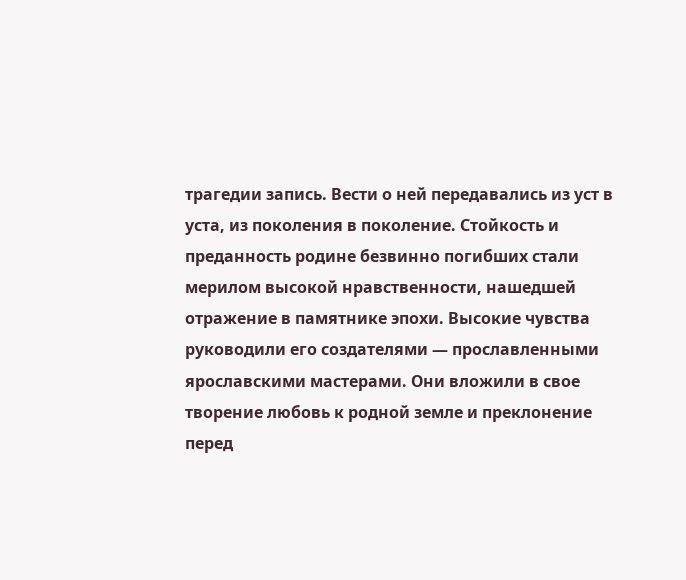трагедии запись. Вести о ней передавались из уст в уста, из поколения в поколение. Стойкость и преданность родине безвинно погибших стали мерилом высокой нравственности, нашедшей отражение в памятнике эпохи. Высокие чувства руководили его создателями — прославленными ярославскими мастерами. Они вложили в свое творение любовь к родной земле и преклонение перед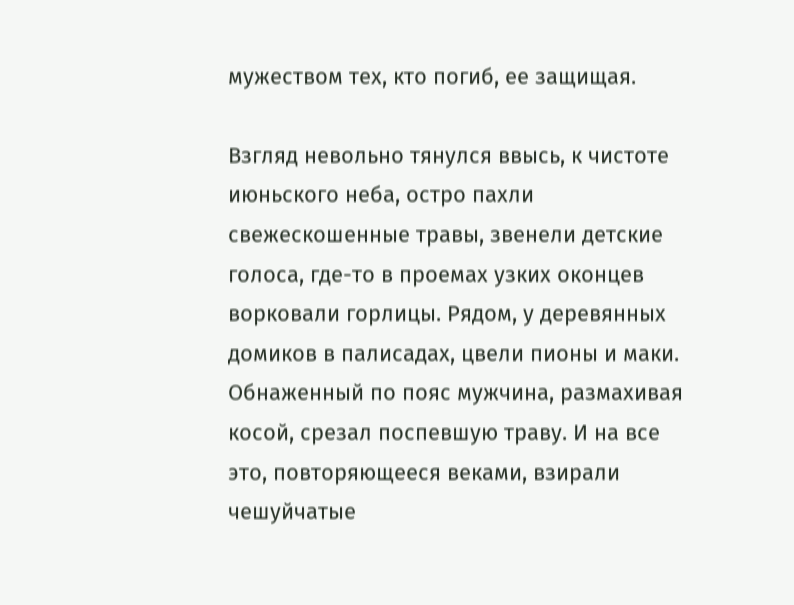мужеством тех, кто погиб, ее защищая.

Взгляд невольно тянулся ввысь, к чистоте июньского неба, остро пахли свежескошенные травы, звенели детские голоса, где-то в проемах узких оконцев ворковали горлицы. Рядом, у деревянных домиков в палисадах, цвели пионы и маки. Обнаженный по пояс мужчина, размахивая косой, срезал поспевшую траву. И на все это, повторяющееся веками, взирали чешуйчатые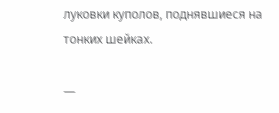луковки куполов, поднявшиеся на тонких шейках.

—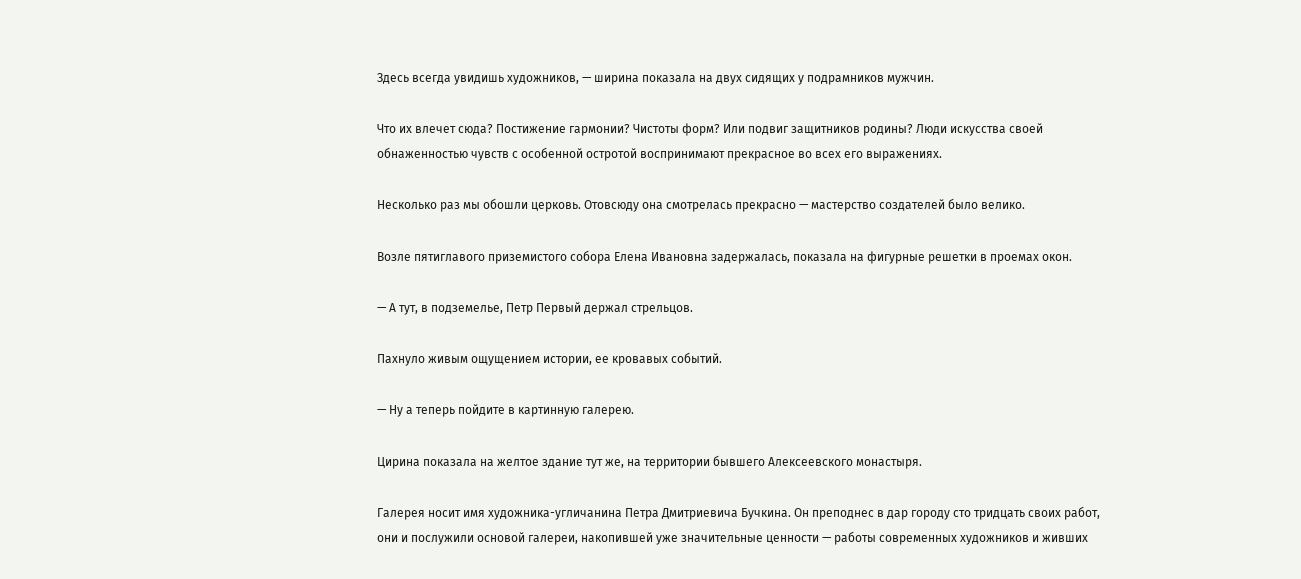Здесь всегда увидишь художников, — ширина показала на двух сидящих у подрамников мужчин.

Что их влечет сюда? Постижение гармонии? Чистоты форм? Или подвиг защитников родины? Люди искусства своей обнаженностью чувств с особенной остротой воспринимают прекрасное во всех его выражениях.

Несколько раз мы обошли церковь. Отовсюду она смотрелась прекрасно — мастерство создателей было велико.

Возле пятиглавого приземистого собора Елена Ивановна задержалась, показала на фигурные решетки в проемах окон.

— А тут, в подземелье, Петр Первый держал стрельцов.

Пахнуло живым ощущением истории, ее кровавых событий.

— Ну а теперь пойдите в картинную галерею.

Цирина показала на желтое здание тут же, на территории бывшего Алексеевского монастыря.

Галерея носит имя художника-угличанина Петра Дмитриевича Бучкина. Он преподнес в дар городу сто тридцать своих работ, они и послужили основой галереи, накопившей уже значительные ценности — работы современных художников и живших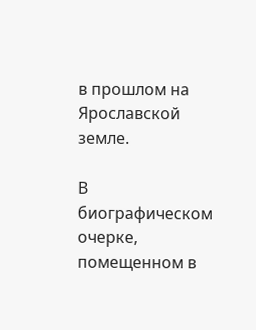в прошлом на Ярославской земле.

В биографическом очерке, помещенном в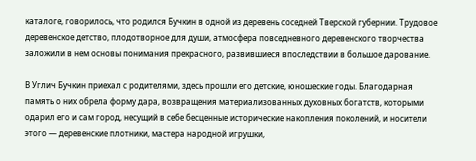каталоге, говорилось, что родился Бучкин в одной из деревень соседней Тверской губернии. Трудовое деревенское детство, плодотворное для души, атмосфера повседневного деревенского творчества заложили в нем основы понимания прекрасного, развившиеся впоследствии в большое дарование.

В Углич Бучкин приехал с родителями, здесь прошли его детские, юношеские годы. Благодарная память о них обрела форму дара, возвращения материализованных духовных богатств, которыми одарил его и сам город, несущий в себе бесценные исторические накопления поколений, и носители этого — деревенские плотники, мастера народной игрушки,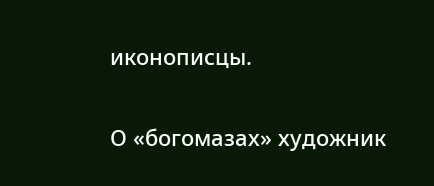иконописцы.

О «богомазах» художник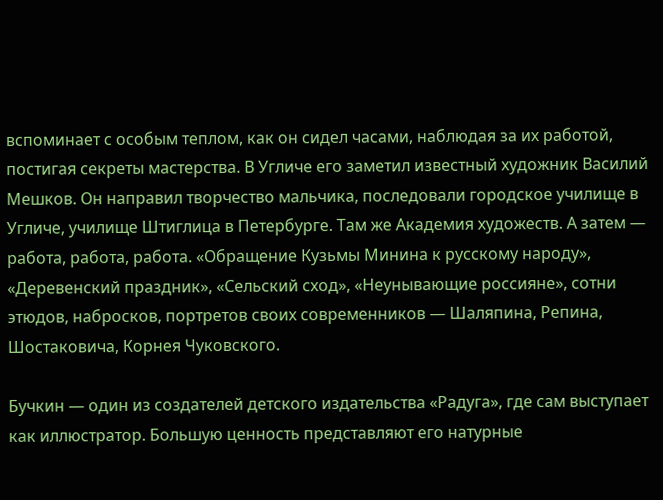вспоминает с особым теплом, как он сидел часами, наблюдая за их работой, постигая секреты мастерства. В Угличе его заметил известный художник Василий Мешков. Он направил творчество мальчика, последовали городское училище в Угличе, училище Штиглица в Петербурге. Там же Академия художеств. А затем — работа, работа, работа. «Обращение Кузьмы Минина к русскому народу», «Деревенский праздник», «Сельский сход», «Неунывающие россияне», сотни этюдов, набросков, портретов своих современников — Шаляпина, Репина, Шостаковича, Корнея Чуковского.

Бучкин — один из создателей детского издательства «Радуга», где сам выступает как иллюстратор. Большую ценность представляют его натурные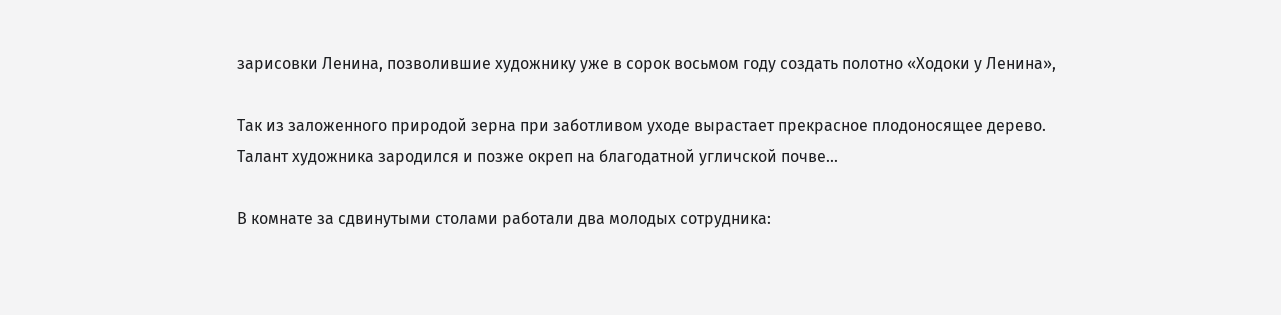зарисовки Ленина, позволившие художнику уже в сорок восьмом году создать полотно «Ходоки у Ленина»,

Так из заложенного природой зерна при заботливом уходе вырастает прекрасное плодоносящее дерево. Талант художника зародился и позже окреп на благодатной угличской почве...

В комнате за сдвинутыми столами работали два молодых сотрудника: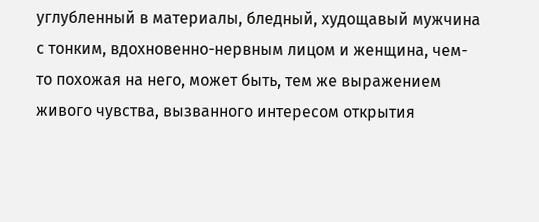углубленный в материалы, бледный, худощавый мужчина с тонким, вдохновенно-нервным лицом и женщина, чем-то похожая на него, может быть, тем же выражением живого чувства, вызванного интересом открытия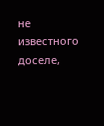не известного доселе,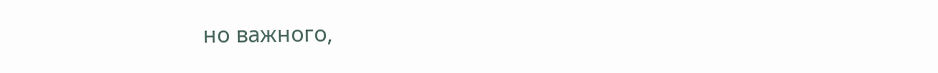но важного,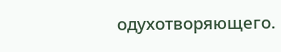одухотворяющего.